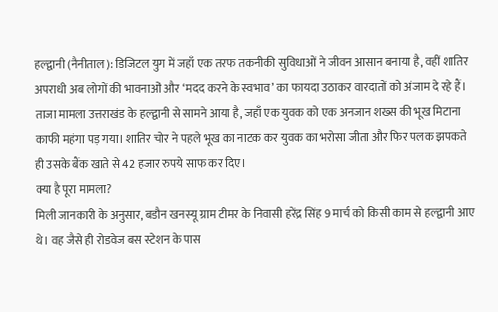हल्द्वानी (नैनीताल): डिजिटल युग में जहाँ एक तरफ तकनीकी सुविधाओं ने जीवन आसान बनाया है, वहीं शातिर अपराधी अब लोगों की भावनाओं और ‘मदद करने के स्वभाव’ का फायदा उठाकर वारदातों को अंजाम दे रहे हैं। ताजा मामला उत्तराखंड के हल्द्वानी से सामने आया है, जहाँ एक युवक को एक अनजान शख्स की भूख मिटाना काफी महंगा पड़ गया। शातिर चोर ने पहले भूख का नाटक कर युवक का भरोसा जीता और फिर पलक झपकते ही उसके बैंक खाते से 42 हजार रुपये साफ कर दिए।
क्या है पूरा मामला?
मिली जानकारी के अनुसार, बडौन खनस्यू ग्राम टीमर के निवासी हरेंद्र सिंह 9 मार्च को किसी काम से हल्द्वानी आए थे। वह जैसे ही रोडवेज बस स्टेशन के पास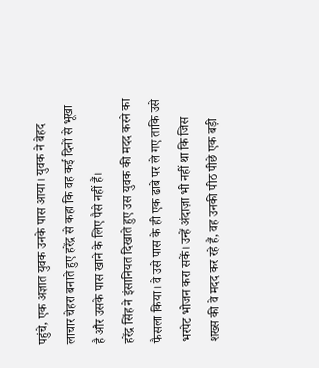पहुंचे, एक अज्ञात युवक उनके पास आया। युवक ने बेहद लाचार चेहरा बनाते हुए हरेंद्र से कहा कि वह कई दिनों से भूखा है और उसके पास खाने के लिए पैसे नहीं हैं।
हरेंद्र सिंह ने इंसानियत दिखाते हुए उस युवक की मदद करने का फैसला किया। वे उसे पास के ही एक ढाबे पर ले गए ताकि उसे भरपेट भोजन करा सकें। उन्हें अंदाज़ा भी नहीं था कि जिस शख्स की वे मदद कर रहे हैं, वह उनकी पीठ पीछे एक बड़ी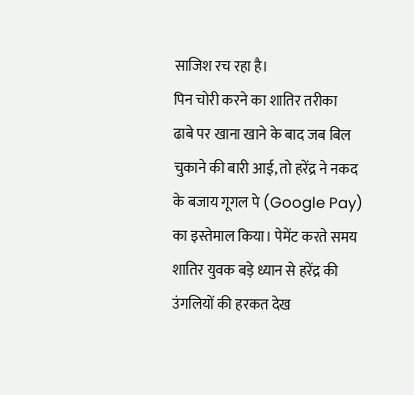साजिश रच रहा है।
पिन चोरी करने का शातिर तरीका
ढाबे पर खाना खाने के बाद जब बिल चुकाने की बारी आई, तो हरेंद्र ने नकद के बजाय गूगल पे (Google Pay) का इस्तेमाल किया। पेमेंट करते समय शातिर युवक बड़े ध्यान से हरेंद्र की उंगलियों की हरकत देख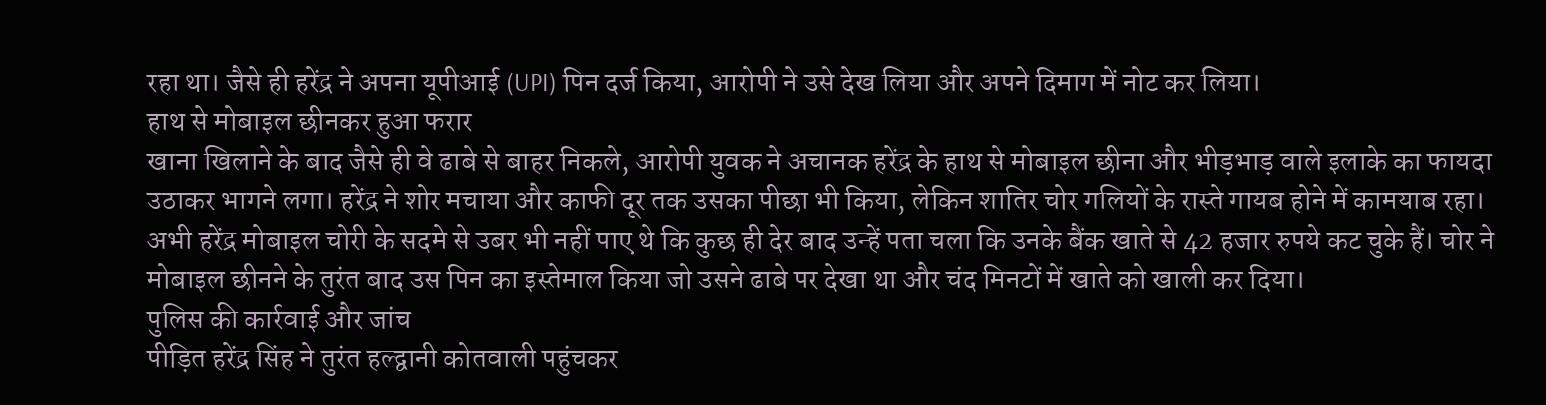रहा था। जैसे ही हरेंद्र ने अपना यूपीआई (UPI) पिन दर्ज किया, आरोपी ने उसे देख लिया और अपने दिमाग में नोट कर लिया।
हाथ से मोबाइल छीनकर हुआ फरार
खाना खिलाने के बाद जैसे ही वे ढाबे से बाहर निकले, आरोपी युवक ने अचानक हरेंद्र के हाथ से मोबाइल छीना और भीड़भाड़ वाले इलाके का फायदा उठाकर भागने लगा। हरेंद्र ने शोर मचाया और काफी दूर तक उसका पीछा भी किया, लेकिन शातिर चोर गलियों के रास्ते गायब होने में कामयाब रहा।
अभी हरेंद्र मोबाइल चोरी के सदमे से उबर भी नहीं पाए थे कि कुछ ही देर बाद उन्हें पता चला कि उनके बैंक खाते से 42 हजार रुपये कट चुके हैं। चोर ने मोबाइल छीनने के तुरंत बाद उस पिन का इस्तेमाल किया जो उसने ढाबे पर देखा था और चंद मिनटों में खाते को खाली कर दिया।
पुलिस की कार्रवाई और जांच
पीड़ित हरेंद्र सिंह ने तुरंत हल्द्वानी कोतवाली पहुंचकर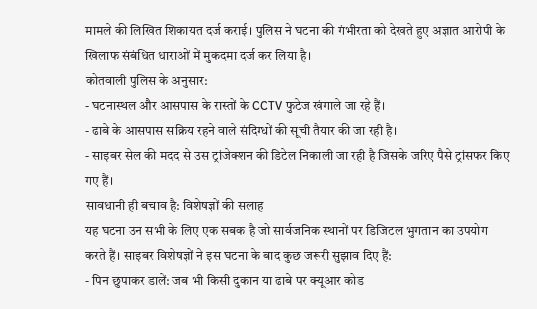मामले की लिखित शिकायत दर्ज कराई। पुलिस ने घटना की गंभीरता को देखते हुए अज्ञात आरोपी के खिलाफ संबंधित धाराओं में मुकदमा दर्ज कर लिया है।
कोतवाली पुलिस के अनुसार:
- घटनास्थल और आसपास के रास्तों के CCTV फुटेज खंगाले जा रहे हैं।
- ढाबे के आसपास सक्रिय रहने वाले संदिग्धों की सूची तैयार की जा रही है।
- साइबर सेल की मदद से उस ट्रांजेक्शन की डिटेल निकाली जा रही है जिसके जरिए पैसे ट्रांसफर किए गए हैं।
सावधानी ही बचाव है: विशेषज्ञों की सलाह
यह घटना उन सभी के लिए एक सबक है जो सार्वजनिक स्थानों पर डिजिटल भुगतान का उपयोग करते हैं। साइबर विशेषज्ञों ने इस घटना के बाद कुछ जरूरी सुझाव दिए हैं:
- पिन छुपाकर डालें: जब भी किसी दुकान या ढाबे पर क्यूआर कोड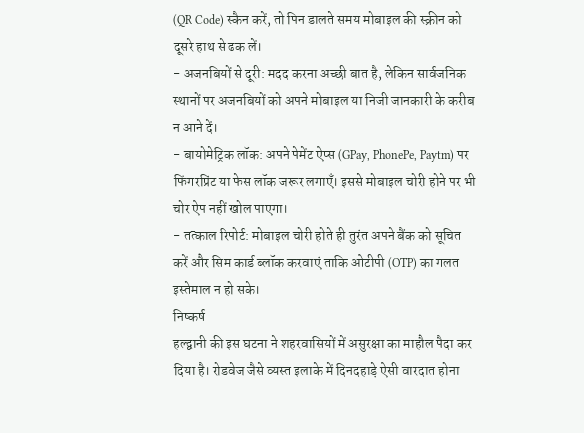(QR Code) स्कैन करें, तो पिन डालते समय मोबाइल की स्क्रीन को दूसरे हाथ से ढक लें।
- अजनबियों से दूरी: मदद करना अच्छी बात है, लेकिन सार्वजनिक स्थानों पर अजनबियों को अपने मोबाइल या निजी जानकारी के करीब न आने दें।
- बायोमेट्रिक लॉक: अपने पेमेंट ऐप्स (GPay, PhonePe, Paytm) पर फिंगरप्रिंट या फेस लॉक जरूर लगाएँ। इससे मोबाइल चोरी होने पर भी चोर ऐप नहीं खोल पाएगा।
- तत्काल रिपोर्ट: मोबाइल चोरी होते ही तुरंत अपने बैंक को सूचित करें और सिम कार्ड ब्लॉक करवाएं ताकि ओटीपी (OTP) का गलत इस्तेमाल न हो सके।
निष्कर्ष
हल्द्वानी की इस घटना ने शहरवासियों में असुरक्षा का माहौल पैदा कर दिया है। रोडवेज जैसे व्यस्त इलाके में दिनदहाड़े ऐसी वारदात होना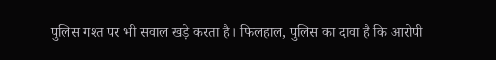पुलिस गश्त पर भी सवाल खड़े करता है। फिलहाल, पुलिस का दावा है कि आरोपी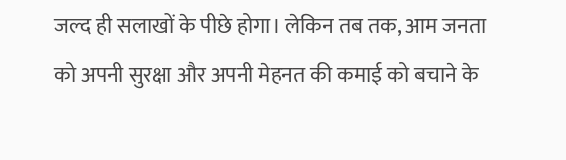जल्द ही सलाखों के पीछे होगा। लेकिन तब तक, आम जनता को अपनी सुरक्षा और अपनी मेहनत की कमाई को बचाने के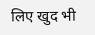लिए खुद भी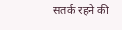सतर्क रहने की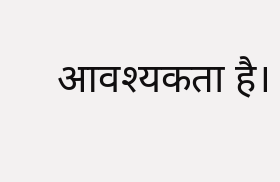आवश्यकता है।